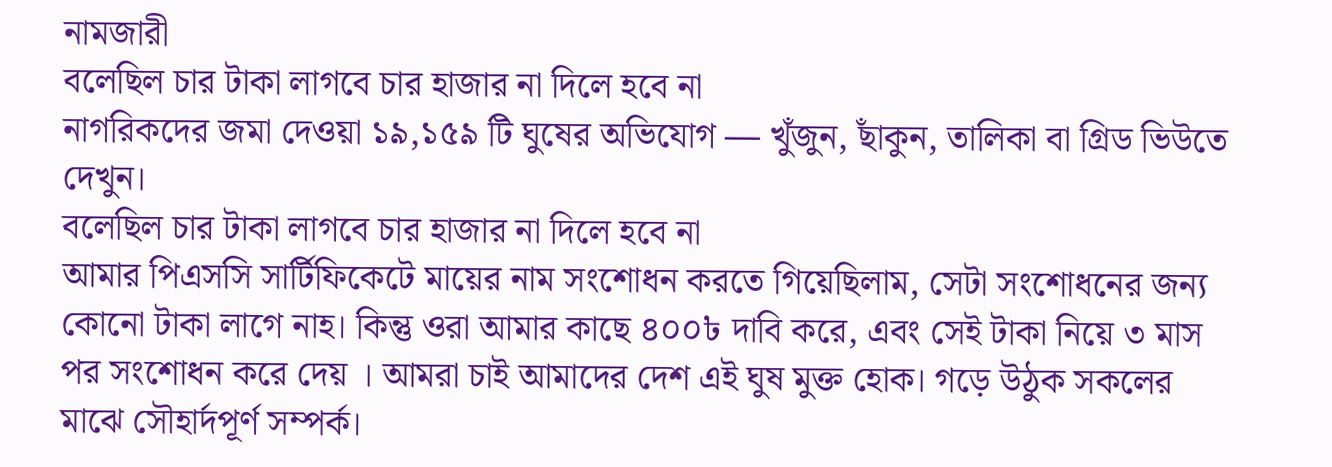নামজারী
বলেছিল চার টাকা লাগবে চার হাজার না দিলে হবে না
নাগরিকদের জমা দেওয়া ১৯,১৫৯ টি ঘুষের অভিযোগ — খুঁজুন, ছাঁকুন, তালিকা বা গ্রিড ভিউতে দেখুন।
বলেছিল চার টাকা লাগবে চার হাজার না দিলে হবে না
আমার পিএসসি সার্টিফিকেটে মায়ের নাম সংশোধন করতে গিয়েছিলাম, সেটা সংশোধনের জন্য কোনো টাকা লাগে নাহ। কিন্তু ওরা আমার কাছে ৪০০৳ দাবি করে, এবং সেই টাকা নিয়ে ৩ মাস পর সংশোধন করে দেয় । আমরা চাই আমাদের দেশ এই ঘুষ মুক্ত হোক। গড়ে উঠুক সকলের মাঝে সৌহার্দপূর্ণ সম্পর্ক।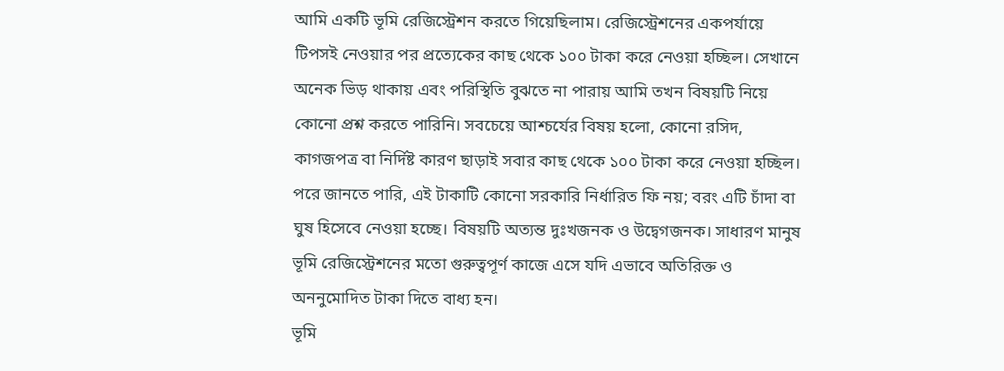আমি একটি ভূমি রেজিস্ট্রেশন করতে গিয়েছিলাম। রেজিস্ট্রেশনের একপর্যায়ে টিপসই নেওয়ার পর প্রত্যেকের কাছ থেকে ১০০ টাকা করে নেওয়া হচ্ছিল। সেখানে অনেক ভিড় থাকায় এবং পরিস্থিতি বুঝতে না পারায় আমি তখন বিষয়টি নিয়ে কোনো প্রশ্ন করতে পারিনি। সবচেয়ে আশ্চর্যের বিষয় হলো, কোনো রসিদ, কাগজপত্র বা নির্দিষ্ট কারণ ছাড়াই সবার কাছ থেকে ১০০ টাকা করে নেওয়া হচ্ছিল। পরে জানতে পারি, এই টাকাটি কোনো সরকারি নির্ধারিত ফি নয়; বরং এটি চাঁদা বা ঘুষ হিসেবে নেওয়া হচ্ছে। বিষয়টি অত্যন্ত দুঃখজনক ও উদ্বেগজনক। সাধারণ মানুষ ভূমি রেজিস্ট্রেশনের মতো গুরুত্বপূর্ণ কাজে এসে যদি এভাবে অতিরিক্ত ও অননুমোদিত টাকা দিতে বাধ্য হন।
ভূমি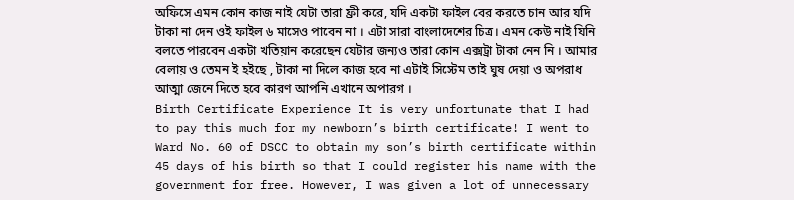অফিসে এমন কোন কাজ নাই যেটা তারা ফ্রী করে, যদি একটা ফাইল বের করতে চান আর যদি টাকা না দেন ওই ফাইল ৬ মাসেও পাবেন না । এটা সারা বাংলাদেশের চিত্র। এমন কেউ নাই যিনি বলতে পারবেন একটা খতিয়ান করেছেন যেটার জন্যও তারা কোন এক্সট্রা টাকা নেন নি । আমার বেলায় ও তেমন ই হইছে , টাকা না দিলে কাজ হবে না এটাই সিস্টেম তাই ঘুষ দেয়া ও অপরাধ আত্মা জেনে দিতে হবে কারণ আপনি এখানে অপারগ ।
Birth Certificate Experience It is very unfortunate that I had to pay this much for my newborn’s birth certificate! I went to Ward No. 60 of DSCC to obtain my son’s birth certificate within 45 days of his birth so that I could register his name with the government for free. However, I was given a lot of unnecessary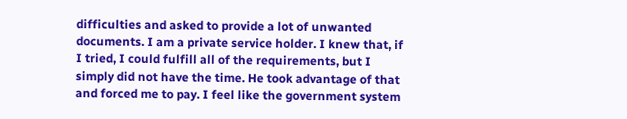difficulties and asked to provide a lot of unwanted documents. I am a private service holder. I knew that, if I tried, I could fulfill all of the requirements, but I simply did not have the time. He took advantage of that and forced me to pay. I feel like the government system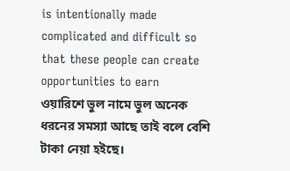is intentionally made complicated and difficult so that these people can create opportunities to earn
ওয়ারিশে ভুল নামে ভুল অনেক ধরনের সমস্যা আছে তাই বলে বেশি টাকা নেয়া হইছে।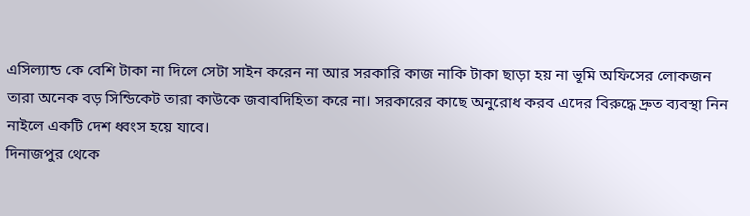এসিল্যান্ড কে বেশি টাকা না দিলে সেটা সাইন করেন না আর সরকারি কাজ নাকি টাকা ছাড়া হয় না ভূমি অফিসের লোকজন তারা অনেক বড় সিন্ডিকেট তারা কাউকে জবাবদিহিতা করে না। সরকারের কাছে অনুরোধ করব এদের বিরুদ্ধে দ্রুত ব্যবস্থা নিন নাইলে একটি দেশ ধ্বংস হয়ে যাবে।
দিনাজপুর থেকে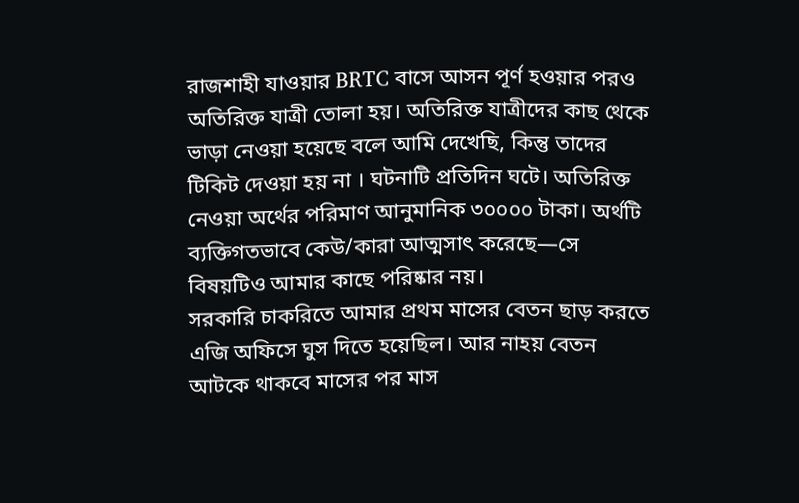রাজশাহী যাওয়ার BRTC বাসে আসন পূর্ণ হওয়ার পরও অতিরিক্ত যাত্রী তোলা হয়। অতিরিক্ত যাত্রীদের কাছ থেকে ভাড়া নেওয়া হয়েছে বলে আমি দেখেছি, কিন্তু তাদের টিকিট দেওয়া হয় না । ঘটনাটি প্রতিদিন ঘটে। অতিরিক্ত নেওয়া অর্থের পরিমাণ আনুমানিক ৩০০০০ টাকা। অর্থটি ব্যক্তিগতভাবে কেউ/কারা আত্মসাৎ করেছে—সে বিষয়টিও আমার কাছে পরিষ্কার নয়।
সরকারি চাকরিতে আমার প্রথম মাসের বেতন ছাড় করতে এজি অফিসে ঘুস দিতে হয়েছিল। আর নাহয় বেতন আটকে থাকবে মাসের পর মাস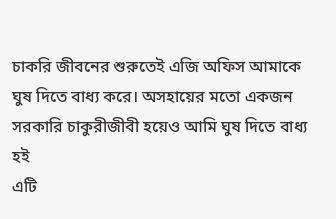চাকরি জীবনের শুরুতেই এজি অফিস আমাকে ঘুষ দিতে বাধ্য করে। অসহায়ের মতো একজন সরকারি চাকুরীজীবী হয়েও আমি ঘুষ দিতে বাধ্য হই
এটি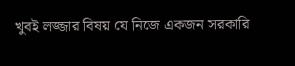খুবই লজ্জার বিষয় যে নিজে একজন সরকারি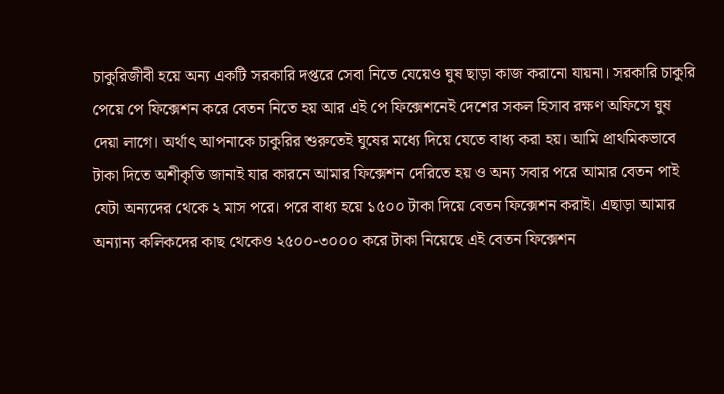চাকুরিজীবী হয়ে অন্য একটি সরকারি দপ্তরে সেবা নিতে যেয়েও ঘুষ ছাড়া কাজ করানো যায়না। সরকারি চাকুরি পেয়ে পে ফিক্সেশন করে বেতন নিতে হয় আর এই পে ফিক্সেশনেই দেশের সকল হিসাব রক্ষণ অফিসে ঘুষ দেয়া লাগে। অর্থাৎ আপনাকে চাকুরির শুরুতেই ঘুষের মধ্যে দিয়ে যেতে বাধ্য করা হয়। আমি প্রাথমিকভাবে টাকা দিতে অশীকৃতি জানাই যার কারনে আমার ফিক্সেশন দেরিতে হয় ও অন্য সবার পরে আমার বেতন পাই যেটা অন্যদের থেকে ২ মাস পরে। পরে বাধ্য হয়ে ১৫০০ টাকা দিয়ে বেতন ফিক্সেশন করাই। এছাড়া আমার অন্যান্য কলিকদের কাছ থেকেও ২৫০০-৩০০০ করে টাকা নিয়েছে এই বেতন ফিক্সেশন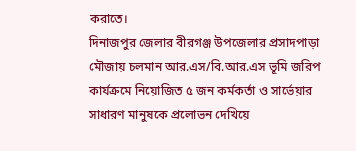করাতে।
দিনাজপুর জেলার বীরগঞ্জ উপজেলার প্রসাদপাড়া মৌজায় চলমান আর.এস/বি.আর.এস ভূমি জরিপ কার্যক্রমে নিয়োজিত ৫ জন কর্মকর্তা ও সার্ভেয়ার সাধারণ মানুষকে প্রলোভন দেখিয়ে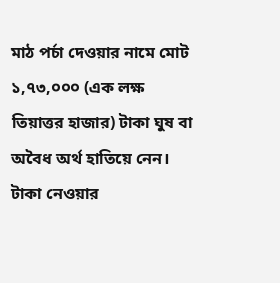মাঠ পর্চা দেওয়ার নামে মোট ১,৭৩,০০০ (এক লক্ষ তিয়াত্তর হাজার) টাকা ঘুষ বা অবৈধ অর্থ হাতিয়ে নেন। টাকা নেওয়ার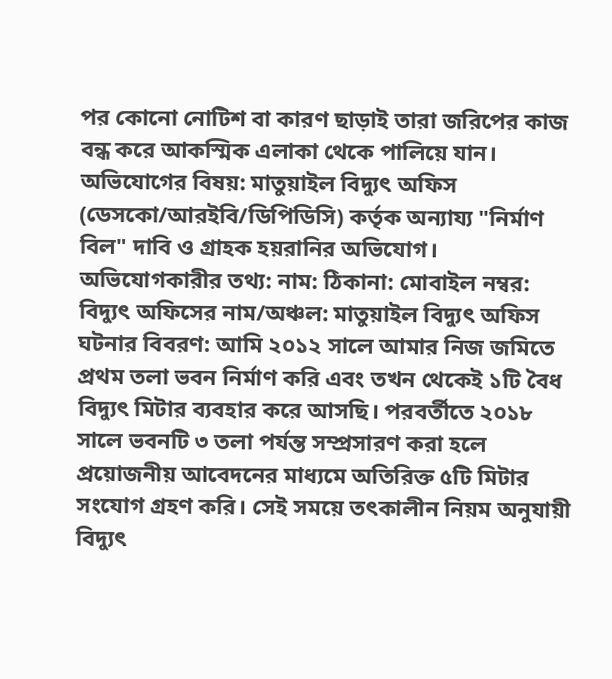পর কোনো নোটিশ বা কারণ ছাড়াই তারা জরিপের কাজ বন্ধ করে আকস্মিক এলাকা থেকে পালিয়ে যান।
অভিযোগের বিষয়: মাতুয়াইল বিদ্যুৎ অফিস (ডেসকো/আরইবি/ডিপিডিসি) কর্তৃক অন্যায্য "নির্মাণ বিল" দাবি ও গ্রাহক হয়রানির অভিযোগ। অভিযোগকারীর তথ্য: নাম: ঠিকানা: মোবাইল নম্বর: বিদ্যুৎ অফিসের নাম/অঞ্চল: মাতুয়াইল বিদ্যুৎ অফিস ঘটনার বিবরণ: আমি ২০১২ সালে আমার নিজ জমিতে প্রথম তলা ভবন নির্মাণ করি এবং তখন থেকেই ১টি বৈধ বিদ্যুৎ মিটার ব্যবহার করে আসছি। পরবর্তীতে ২০১৮ সালে ভবনটি ৩ তলা পর্যন্ত সম্প্রসারণ করা হলে প্রয়োজনীয় আবেদনের মাধ্যমে অতিরিক্ত ৫টি মিটার সংযোগ গ্রহণ করি। সেই সময়ে তৎকালীন নিয়ম অনুযায়ী বিদ্যুৎ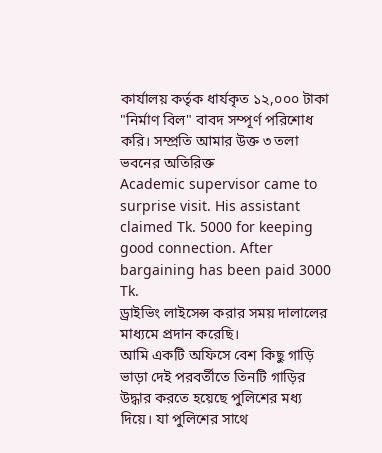কার্যালয় কর্তৃক ধার্যকৃত ১২,০০০ টাকা "নির্মাণ বিল" বাবদ সম্পূর্ণ পরিশোধ করি। সম্প্রতি আমার উক্ত ৩ তলা ভবনের অতিরিক্ত
Academic supervisor came to surprise visit. His assistant claimed Tk. 5000 for keeping good connection. After bargaining has been paid 3000 Tk.
ড্রাইভিং লাইসেন্স করার সময় দালালের মাধ্যমে প্রদান করেছি।
আমি একটি অফিসে বেশ কিছু গাড়ি ভাড়া দেই পরবর্তীতে তিনটি গাড়ির উদ্ধার করতে হয়েছে পুলিশের মধ্য দিয়ে। যা পুলিশের সাথে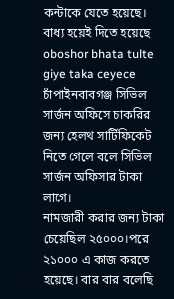কন্টাকে যেতে হয়েছে। বাধ্য হয়েই দিতে হয়েছে
oboshor bhata tulte giye taka ceyece
চাঁপাইনবাবগঞ্জ সিভিল সার্জন অফিসে চাকরির জন্য হেলথ সার্টিফিকেট নিতে গেলে বলে সিভিল সার্জন অফিসার টাকা লাগে।
নামজারী করার জন্য টাকা চেয়েছিল ২৫০০০।পরে ২১০০০ এ কাজ করতে হয়েছে। বার বার বলেছি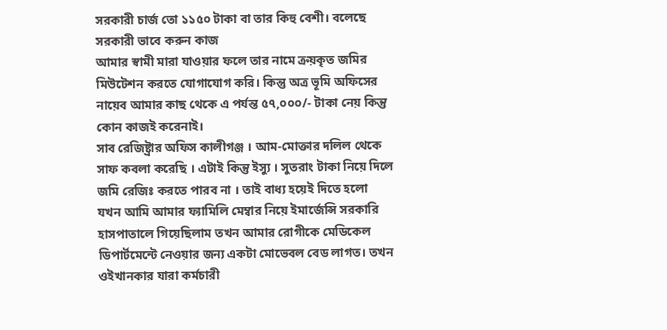সরকারী চার্জ তো ১১৫০ টাকা বা তার কিহু বেশী। বলেছে সরকারী ভাবে করুন কাজ
আমার স্বামী মারা যাওয়ার ফলে তার নামে ক্রয়কৃত জমির মিউটেশন করতে যোগাযোগ করি। কিন্তু অত্র ভূমি অফিসের নায়েব আমার কাছ থেকে এ পর্যন্ত ৫৭,০০০/- টাকা নেয় কিন্তু কোন কাজই করেনাই।
সাব রেজিষ্ট্রার অফিস কালীগঞ্জ । আম-মোক্তার দলিল থেকে সাফ কবলা করেছি । এটাই কিন্তু ইস্যু । সুতরাং টাকা নিয়ে দিলে জমি রেজিঃ করতে পারব না । তাই বাধ্য হয়েই দিতে হলো
যখন আমি আমার ফ্যামিলি মেম্বার নিয়ে ইমার্জেন্সি সরকারি হাসপাতালে গিয়েছিলাম তখন আমার রোগীকে মেডিকেল ডিপার্টমেন্টে নেওয়ার জন্য একটা মোভেবল বেড লাগত। তখন ওইখানকার যারা কর্মচারী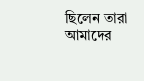ছিলেন তারা আমাদের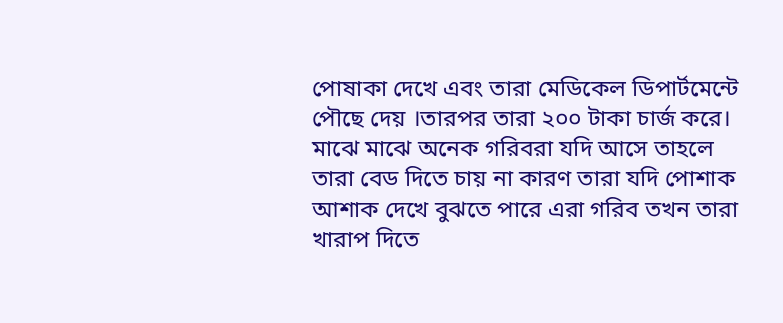পোষাকা দেখে এবং তারা মেডিকেল ডিপার্টমেন্টে পৌছে দেয় ।তারপর তারা ২০০ টাকা চার্জ করে। মাঝে মাঝে অনেক গরিবরা যদি আসে তাহলে তারা বেড দিতে চায় না কারণ তারা যদি পোশাক আশাক দেখে বুঝতে পারে এরা গরিব তখন তারা খারাপ দিতে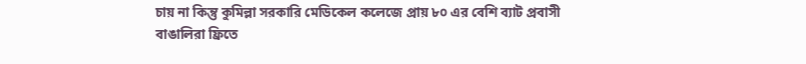চায় না কিন্তু কুমিল্লা সরকারি মেডিকেল কলেজে প্রায় ৮০ এর বেশি ব্যাট প্রবাসী বাঙালিরা ফ্রিতে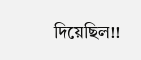দিয়েছিল!!